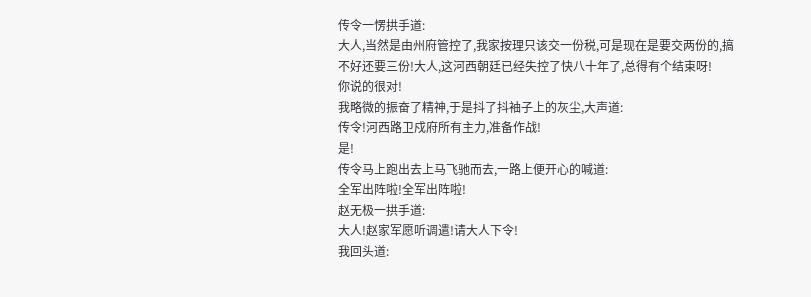传令一愣拱手道:
大人,当然是由州府管控了,我家按理只该交一份税,可是现在是要交两份的,搞不好还要三份!大人,这河西朝廷已经失控了快八十年了,总得有个结束呀!
你说的很对!
我略微的振奋了精神,于是抖了抖袖子上的灰尘,大声道:
传令!河西路卫戍府所有主力,准备作战!
是!
传令马上跑出去上马飞驰而去,一路上便开心的喊道:
全军出阵啦!全军出阵啦!
赵无极一拱手道:
大人!赵家军愿听调遣!请大人下令!
我回头道: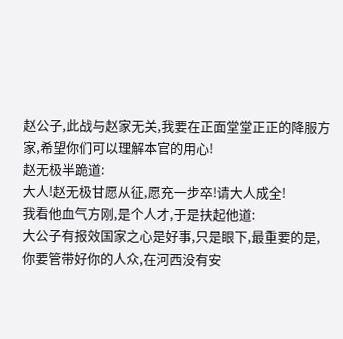赵公子,此战与赵家无关,我要在正面堂堂正正的降服方家,希望你们可以理解本官的用心!
赵无极半跪道:
大人!赵无极甘愿从征,愿充一步卒!请大人成全!
我看他血气方刚,是个人才,于是扶起他道:
大公子有报效国家之心是好事,只是眼下,最重要的是,你要管带好你的人众,在河西没有安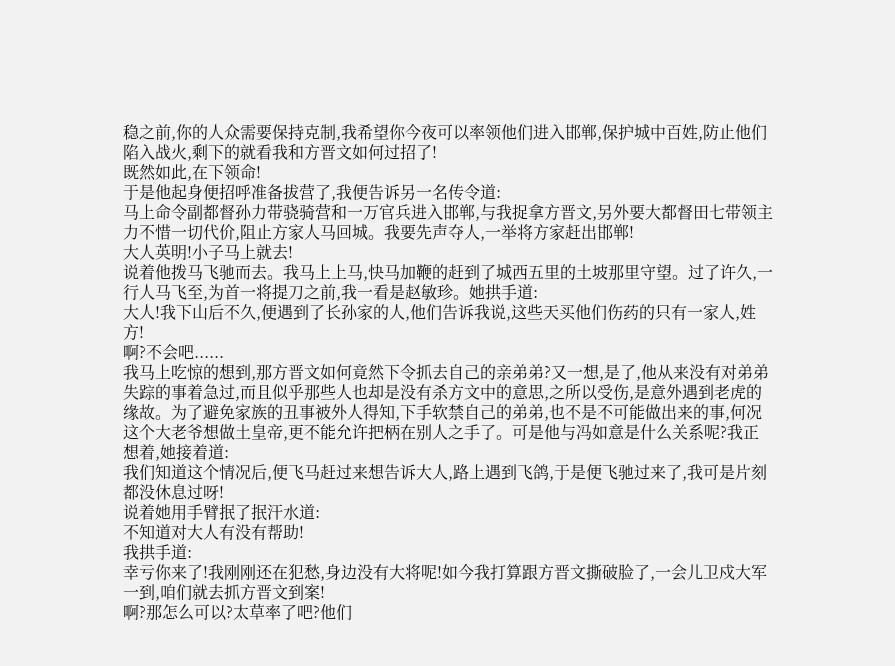稳之前,你的人众需要保持克制,我希望你今夜可以率领他们进入邯郸,保护城中百姓,防止他们陷入战火,剩下的就看我和方晋文如何过招了!
既然如此,在下领命!
于是他起身便招呼准备拔营了,我便告诉另一名传令道:
马上命令副都督孙力带骁骑营和一万官兵进入邯郸,与我捉拿方晋文,另外要大都督田七带领主力不惜一切代价,阻止方家人马回城。我要先声夺人,一举将方家赶出邯郸!
大人英明!小子马上就去!
说着他拨马飞驰而去。我马上上马,快马加鞭的赶到了城西五里的土坡那里守望。过了许久,一行人马飞至,为首一将提刀之前,我一看是赵敏珍。她拱手道:
大人!我下山后不久,便遇到了长孙家的人,他们告诉我说,这些天买他们伤药的只有一家人,姓方!
啊?不会吧......
我马上吃惊的想到,那方晋文如何竟然下令抓去自己的亲弟弟?又一想,是了,他从来没有对弟弟失踪的事着急过,而且似乎那些人也却是没有杀方文中的意思,之所以受伤,是意外遇到老虎的缘故。为了避免家族的丑事被外人得知,下手软禁自己的弟弟,也不是不可能做出来的事,何况这个大老爷想做土皇帝,更不能允许把柄在别人之手了。可是他与冯如意是什么关系呢?我正想着,她接着道:
我们知道这个情况后,便飞马赶过来想告诉大人,路上遇到飞鸽,于是便飞驰过来了,我可是片刻都没休息过呀!
说着她用手臂抿了抿汗水道:
不知道对大人有没有帮助!
我拱手道:
幸亏你来了!我刚刚还在犯愁,身边没有大将呢!如今我打算跟方晋文撕破脸了,一会儿卫戍大军一到,咱们就去抓方晋文到案!
啊?那怎么可以?太草率了吧?他们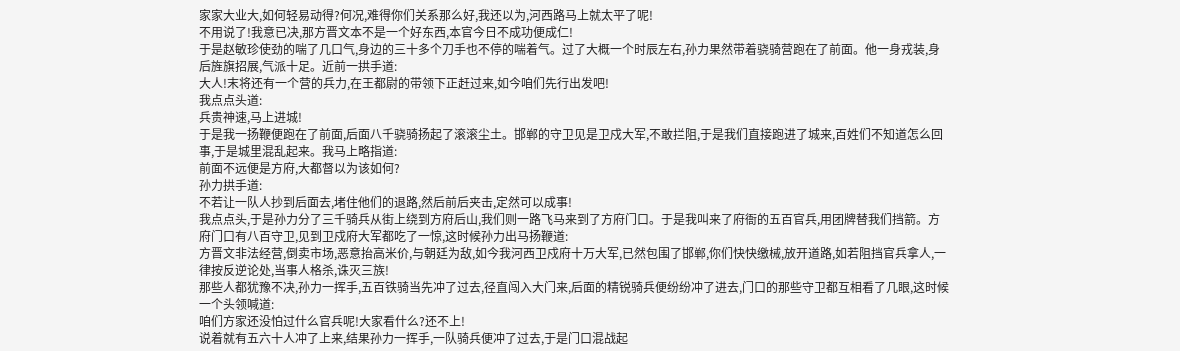家家大业大,如何轻易动得?何况,难得你们关系那么好,我还以为,河西路马上就太平了呢!
不用说了!我意已决,那方晋文本不是一个好东西,本官今日不成功便成仁!
于是赵敏珍使劲的喘了几口气,身边的三十多个刀手也不停的喘着气。过了大概一个时辰左右,孙力果然带着骁骑营跑在了前面。他一身戎装,身后旌旗招展,气派十足。近前一拱手道:
大人!末将还有一个营的兵力,在王都尉的带领下正赶过来,如今咱们先行出发吧!
我点点头道:
兵贵神速,马上进城!
于是我一扬鞭便跑在了前面,后面八千骁骑扬起了滚滚尘土。邯郸的守卫见是卫戍大军,不敢拦阻,于是我们直接跑进了城来,百姓们不知道怎么回事,于是城里混乱起来。我马上略指道:
前面不远便是方府,大都督以为该如何?
孙力拱手道:
不若让一队人抄到后面去,堵住他们的退路,然后前后夹击,定然可以成事!
我点点头,于是孙力分了三千骑兵从街上绕到方府后山,我们则一路飞马来到了方府门口。于是我叫来了府衙的五百官兵,用团牌替我们挡箭。方府门口有八百守卫,见到卫戍府大军都吃了一惊,这时候孙力出马扬鞭道:
方晋文非法经营,倒卖市场,恶意抬高米价,与朝廷为敌,如今我河西卫戍府十万大军,已然包围了邯郸,你们快快缴械,放开道路,如若阻挡官兵拿人,一律按反逆论处,当事人格杀,诛灭三族!
那些人都犹豫不决,孙力一挥手,五百铁骑当先冲了过去,径直闯入大门来,后面的精锐骑兵便纷纷冲了进去,门口的那些守卫都互相看了几眼,这时候一个头领喊道:
咱们方家还没怕过什么官兵呢!大家看什么?还不上!
说着就有五六十人冲了上来,结果孙力一挥手,一队骑兵便冲了过去,于是门口混战起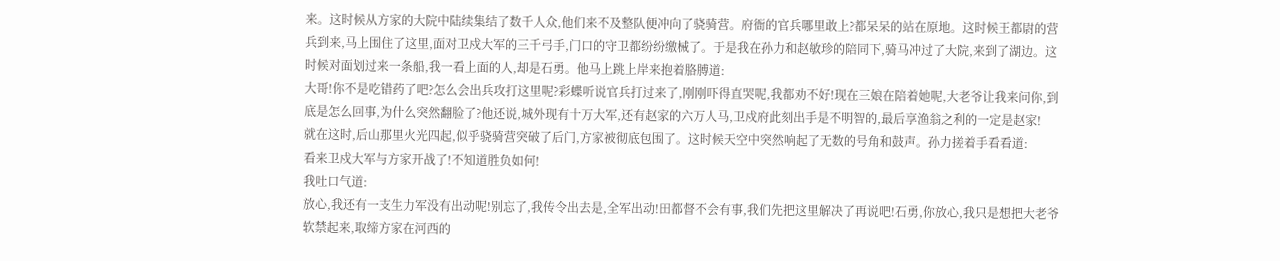来。这时候从方家的大院中陆续集结了数千人众,他们来不及整队便冲向了骁骑营。府衙的官兵哪里敢上?都呆呆的站在原地。这时候王都尉的营兵到来,马上围住了这里,面对卫戍大军的三千弓手,门口的守卫都纷纷缴械了。于是我在孙力和赵敏珍的陪同下,骑马冲过了大院,来到了湖边。这时候对面划过来一条船,我一看上面的人,却是石勇。他马上跳上岸来抱着胳膊道:
大哥!你不是吃错药了吧?怎么会出兵攻打这里呢?彩蝶听说官兵打过来了,刚刚吓得直哭呢,我都劝不好!现在三娘在陪着她呢,大老爷让我来问你,到底是怎么回事,为什么突然翻脸了?他还说,城外现有十万大军,还有赵家的六万人马,卫戍府此刻出手是不明智的,最后享渔翁之利的一定是赵家!
就在这时,后山那里火光四起,似乎骁骑营突破了后门,方家被彻底包围了。这时候天空中突然响起了无数的号角和鼓声。孙力搓着手看看道:
看来卫戍大军与方家开战了!不知道胜负如何!
我吐口气道:
放心,我还有一支生力军没有出动呢!别忘了,我传令出去是,全军出动!田都督不会有事,我们先把这里解决了再说吧!石勇,你放心,我只是想把大老爷软禁起来,取缔方家在河西的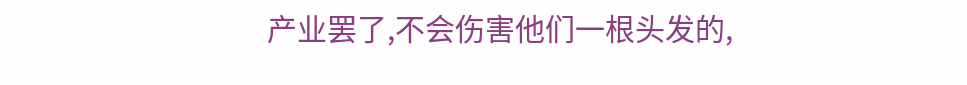产业罢了,不会伤害他们一根头发的,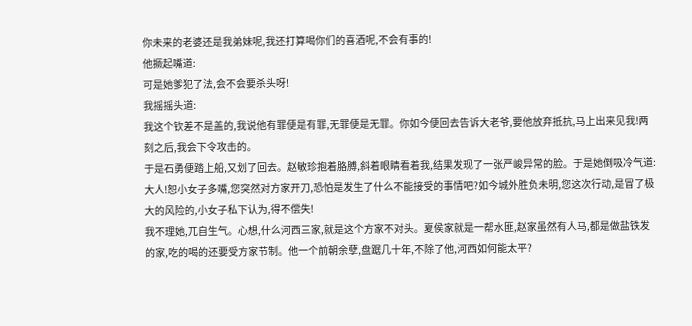你未来的老婆还是我弟妹呢,我还打算喝你们的喜酒呢,不会有事的!
他撅起嘴道:
可是她爹犯了法,会不会要杀头呀!
我摇摇头道:
我这个钦差不是盖的,我说他有罪便是有罪,无罪便是无罪。你如今便回去告诉大老爷,要他放弃抵抗,马上出来见我!两刻之后,我会下令攻击的。
于是石勇便踏上船,又划了回去。赵敏珍抱着胳膊,斜着眼睛看着我,结果发现了一张严峻异常的脸。于是她倒吸冷气道:
大人!恕小女子多嘴,您突然对方家开刀,恐怕是发生了什么不能接受的事情吧?如今城外胜负未明,您这次行动,是冒了极大的风险的,小女子私下认为,得不偿失!
我不理她,兀自生气。心想,什么河西三家,就是这个方家不对头。夏侯家就是一帮水匪,赵家虽然有人马,都是做盐铁发的家,吃的喝的还要受方家节制。他一个前朝余孽,盘踞几十年,不除了他,河西如何能太平?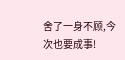舍了一身不顾,今次也要成事!